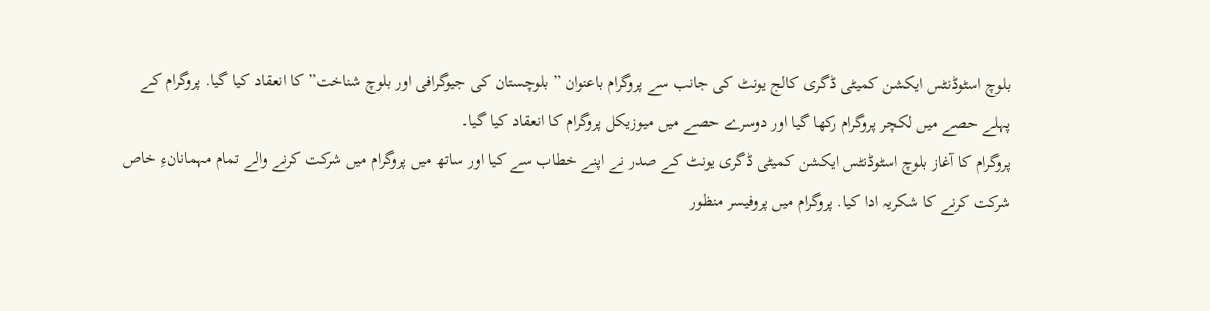بلوچ اسٹوڈنٹس ایکشن کمیٹی ڈگری کالج یونٹ کی جانب سے پروگرام باعنوان ” بلوچستان کی جیوگرافی اور بلوچ شناخت” کا انعقاد کیا گیا. پروگرام کے پہلے حصے میں لکچر پروگرام رکھا گیا اور دوسرے حصے میں میوزیکل پروگرام کا انعقاد کیا گیا۔
پروگرام کا آغاز بلوچ اسٹوڈنٹس ایکشن کمیٹی ڈگری یونٹ کے صدر نے اپنے خطاب سے کیا اور ساتھ میں پروگرام میں شرکت کرنے والے تمام مہمانانءِ خاص شرکت کرنے کا شکریہ ادا کیا. پروگرام میں پروفیسر منظور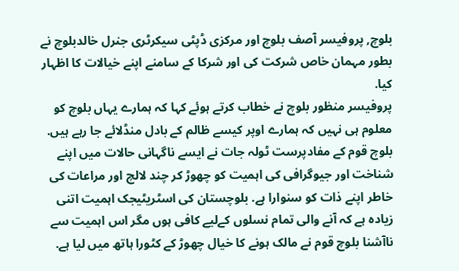بلوچ, پروفیسر آصف بلوچ اور مرکزی ڈپٹی سیکرٹری جنرل خالدبلوچ نے بطور مہمان خاص شرکت کی اور شرکا کے سامنے اپنے خیالات کا اظہار کیا.
پروفیسر منظور بلوچ نے خطاب کرتے ہوئے کہا کہ ہمارے یہاں بلوچ کو معلوم ہی نہیں کہ ہمارے اوپر کیسے ظالم کے بادل منڈلائے جا رہے ہیں. بلوچ قوم کے مفادپرست ٹولہ جات نے ایسے ناگہانی حالات میں اپنے شناخت اور جیوگرافی کی اہمیت کو چھوڑ کر چند لالچ اور مراعات کی خاطر اپنے ذات کو سنوارا ہے. بلوچستان کی اسٹریٹیجک اہمیت اتنی زیادہ ہے کہ آنے والی تمام نسلوں کےلیے کافی ہوں مگر اس اہمیت سے ناآشنا بلوچ قوم نے مالک ہونے کا خیال چھوڑ کے کٹورا ہاتھ میں لیا ہے.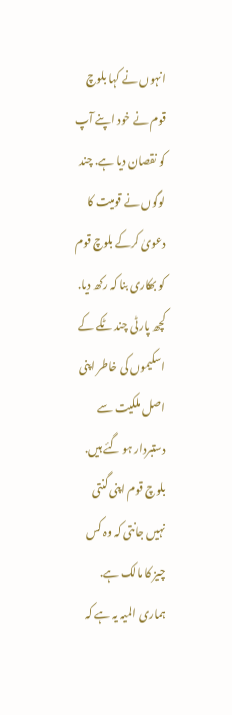انہوں نے کہا بلوچ قوم نے خود اپنے آپ کو نقصان دیا ہے. چند لوگوں نے قومیت کا دعویٰ کرکے بلوچ قوم کو بھکاری بنا کہ رکھ دیا. کچھ پارٹی چند ٹکے کے اسکیموں کی خاطر اپنی اصل ملکیت سے دستبردار ہو گئے ہیں. بلوچ قوم اپنی گنتی نہیں جانتی کہ وہ کس چیز کا مالک ہے. ہماری المیہ یہ ہے کہ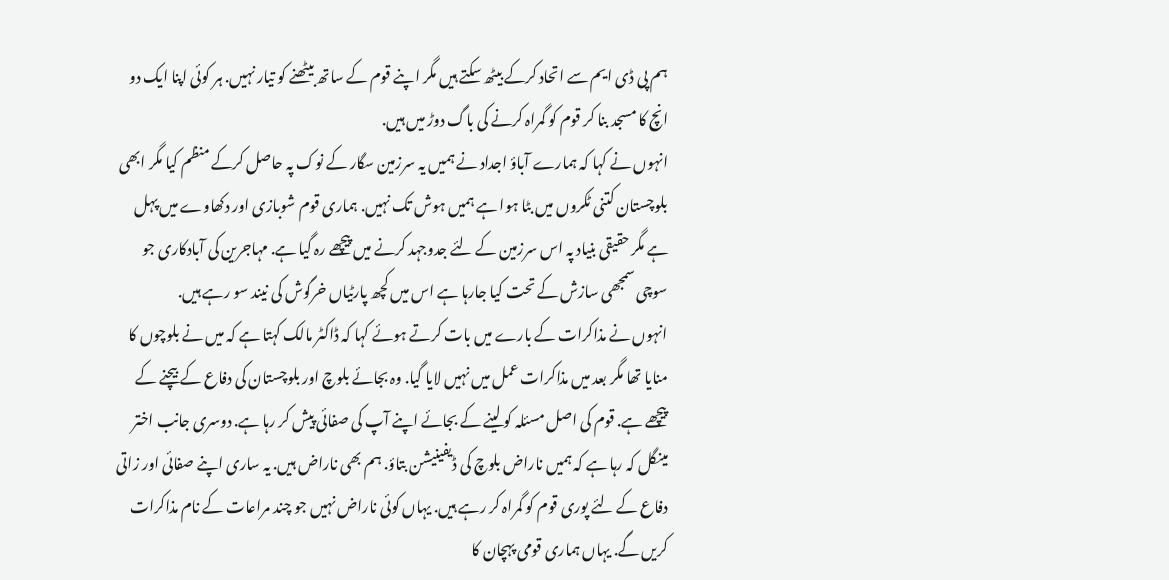ہم پی ڈی ایم سے اتحاد کرکے بیٹھ سکتے ہیں مگر اپنے قوم کے ساتھ بیٹھنے کو تیار نہیں. ہر کوئی اپنا ایک دو انچ کا مسجد بنا کر قوم کو گمراہ کرنے کی باگ دوڑ میں ہیں.
انہوں نے کہا کہ ہمارے آباؤ اجداد نے ہمیں یہ سرزمین سگار کے نوک پہ حاصل کرکے منظم کیا مگر ابھی بلوچستان کتنی ٹکروں میں بٹا ہوا ہے ہمیں ہوش تک نہیں. ہماری قوم شوبازی اور دکھاوے میں پہل ہے مگر حقیقی بنیاد پہ اس سرزمین کے لئے جدوجہد کرنے میں پیچھے رہ گیا ہے. مہاجرین کی آبادکاری جو سوچی سمجھی سازش کے تحت کیا جارہا ہے اس میں کچھ پارٹیاں خرگوش کی نیند سو رہے ہیں.
انہوں نے مذاکرات کے بارے میں بات کرتے ہوئے کہا کہ ڈاکٹر مالک کہتا ہے کہ میں نے بلوچوں کا منایا تھا مگر بعد میں مذاکرات عمل میں نہیں لایا گیا. وہ بجائے بلوچ اور بلوچستان کی دفاع کے بیچنے کے پیچھے ہے. قوم کی اصل مسئلہ کو لینے کے بجائے اپنے آپ کی صفائی پیش کر رہا ہے. دوسری جانب اختر مینگل کہ رہا ہے کہ ہمیں ناراض بلوچ کی ڈیفینیشن بتاؤ. ہم بھی ناراض ہیں. یہ ساری اپنے صفائی اور زاتی دفاع کے لئے پوری قوم کو گمراہ کر رہے ہیں. یہاں کوئی ناراض نہیں جو چند مراعات کے نام مذاکرات کریں گے. یہاں ہماری قومی پہچان کا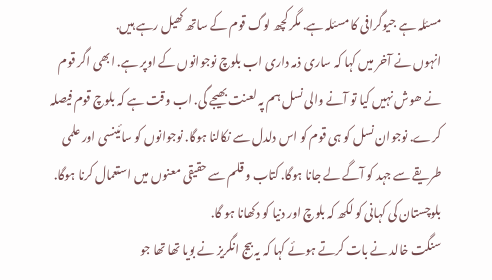مسئلہ ہے جیوگرافی کا مسئلہ ہے. مگر کچھ لوگ قوم کے ساتھ کھیل رہے ہیں.
انہوں نے آخر میں کہا کہ ساری ذمہ داری اب بلوچ نوجوانوں کے اوپر ہے. ابھی اگر قوم نے ھوش نہیں کیا تو آنے والی نسل ہم پہ لعنت بھیجے گی. اب وقت ہے کہ بلوچ قوم فیصلہ کرے. نوجوان نسل کو ہی قوم کو اس دلدل سے نکالنا ہوگا. نوجوانوں کو سائینسی اور علمی طریقے سے جہد کو آگے لے جانا ہوگا. کتاب و قلم سے حقیقی معنوں میں استعمال کرنا ہوگا. بلوچستان کی کہانی کو لکھ کہ بلوچ اور دنیا کو دکھانا ہو گا.
سنگت خالد نے بات کرتے ہوئے کہا کہ یہ بیج انگریز نے بویا تھا تھا جو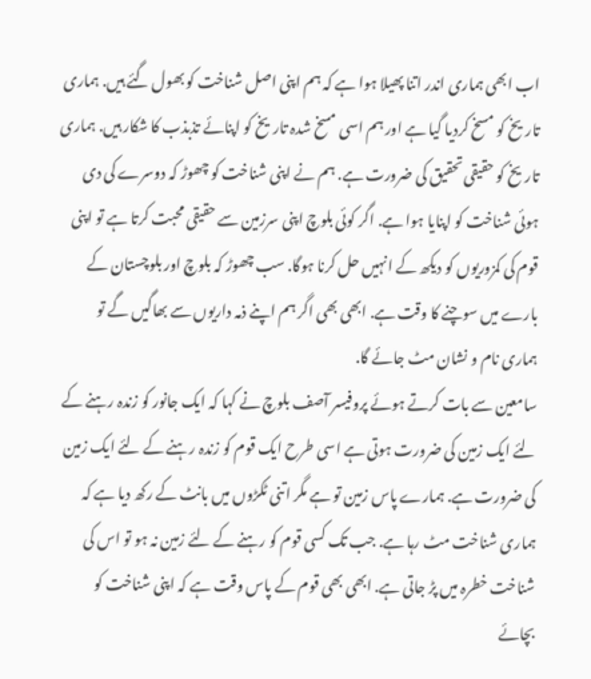اب ابھی ہماری اندر اتنا پھیلا ہوا ہے کہ ہم اپنی اصل شناخت کو بھول گئے ہیں. ہماری تاریخ کو مسخ کردیا گیا ہے اور ہم اسی مسخ شدہ تاریخ کو اپنائے تذبذب کا شکار ہیں. ہماری تاریخ کو حقیقی تحقیق کی ضرورت ہے. ہم نے اپنی شناخت کو چھوڑ کہ دوسرے کی دی ہوئی شناخت کو اپنایا ہوا ہے. اگر کوئی بلوچ اپنی سرزمین سے حقیقی محبت کرتا ہے تو اپنی قوم کی کمزوریوں کو دیکھ کے انہیں حل کرنا ہوگا. سب چھوڑ کہ بلوچ اور بلوچستان کے بارے میں سوچنے کا وقت ہے. ابھی بھی اگر ہم اپنے ذمہ داریوں سے بھاگیں گے تو ہماری نام و نشان مٹ جائے گا.
سامعین سے بات کرتے ہوئے پروفیسر آصف بلوچ نے کہا کہ ایک جانور کو زندہ رہنے کے لئے ایک زمین کی ضرورت ہوتی ہے اسی طرح ایک قوم کو زندہ رہنے کے لئے ایک زمین کی ضرورت ہے. ہمارے پاس زمین تو ہے مگر اتنی ٹکڑوں میں بانٹ کے رکھ دیا ہے کہ ہماری شناخت مٹ رہا ہے. جب تک کسی قوم کو رہنے کے لئے زمین نہ ہو تو اس کی شناخت خطرہ میں پڑ جاتی ہے. ابھی بھی قوم کے پاس وقت ہے کہ اپنی شناخت کو بچائے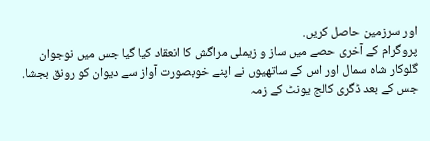اور سرزمین حاصل کریں.
پروگرام کے آخری حصے میں ساز و زیملی مراگش کا انعقاد کیا گیا جس میں نوجوان گلوکار شاہ سمال اور اس کے ساتھیوں نے اپنے خوبصورت آواز سے دیوان کو رونق بجشا. جس کے بعد ڈگری کالج یونٹ کے زمہ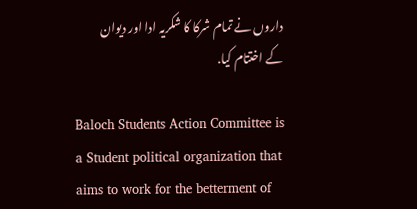داروں نے تمام شرکا کا شکریہ ادا اور دیوان کے اختتام کیا.

Baloch Students Action Committee is a Student political organization that aims to work for the betterment of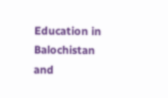Education in Balochistan and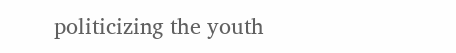politicizing the youth